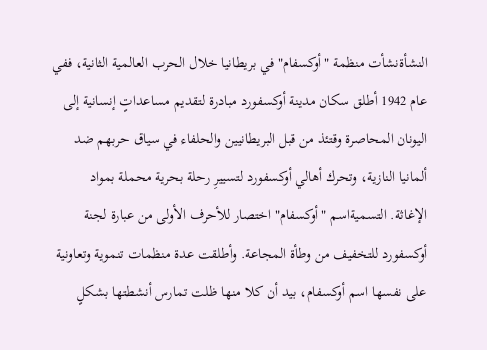النشأةنشأت منظمة "أوكسفام" في بريطانيا خلال الحرب العالمية الثانية، ففي عام 1942 أطلق سكان مدينة أوكسفورد مبادرة لتقديم مساعداتٍ إنسانية إلى اليونان المحاصرة وقتئذ من قبل البريطانيين والحلفاء في سياق حربهم ضد ألمانيا النازية، وتحرك أهالي أوكسفورد لتسييرِ رحلة بحرية محملة بمواد الإغاثة. التسميةاسم "أوكسفام" اختصار للأحرف الأولى من عبارة لجنة أوكسفورد للتخفيف من وطأة المجاعة. وأطلقت عدة منظمات تنموية وتعاونية على نفسها اسم أوكسفام، بيد أن كلا منها ظلت تمارس أنشطتها بشكلٍ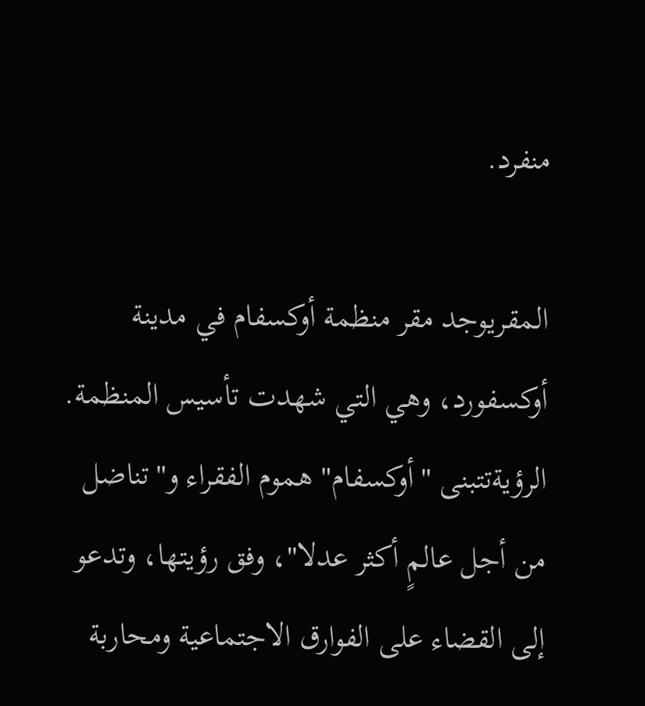منفرد.

المقريوجد مقر منظمة أوكسفام في مدينة أوكسفورد، وهي التي شهدت تأسيس المنظمة. الرؤيةتتبنى "أوكسفام" هموم الفقراء و"تناضل من أجل عالمٍ أكثر عدلا"، وفق رؤيتها، وتدعو إلى القضاء على الفوارق الاجتماعية ومحاربة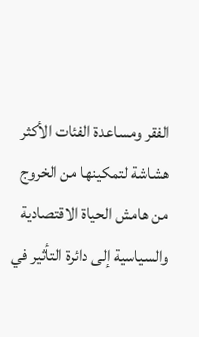الفقر ومساعدة الفئات الأكثر هشاشة لتمكينها من الخروج من هامش الحياة الاقتصادية والسياسية إلى دائرة التأثير في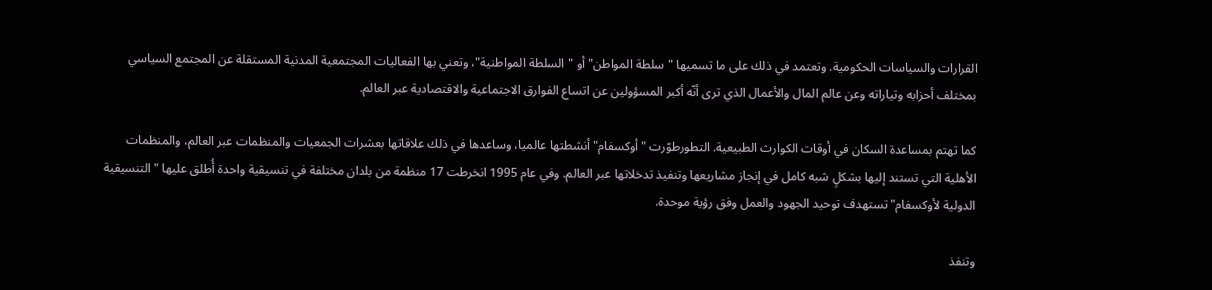القرارات والسياسات الحكومية. وتعتمد في ذلك على ما تسميها "سلطة المواطن" أو "السلطة المواطنية"، وتعني بها الفعاليات المجتمعية المدنية المستقلة عن المجتمع السياسي بمختلف أحزابه وتياراته وعن عالم المال والأعمال الذي ترى أنّه أكبر المسؤولين عن اتساع الفوارق الاجتماعية والاقتصادية عبر العالم.

كما تهتم بمساعدة السكان في أوقات الكوارث الطبيعية. التطورطوّرت "أوكسفام" أنشطتها عالميا، وساعدها في ذلك علاقاتها بعشرات الجمعيات والمنظمات عبر العالم، والمنظمات الأهلية التي تستند إليها بشكلٍ شبه كامل في إنجاز مشاريعها وتنفيذ تدخلاتها عبر العالم. وفي عام 1995 انخرطت 17 منظمة من بلدان مختلفة في تنسيقية واحدة أُطلق عليها "التنسيقية الدولية لأوكسفام" تستهدف توحيد الجهود والعمل وفق رؤية موحدة.

وتنفذ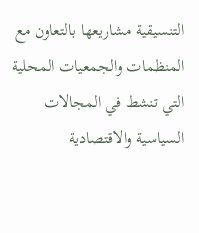التنسيقية مشاريعها بالتعاون مع المنظمات والجمعيات المحلية التي تنشط في المجالات السياسية والاقتصادية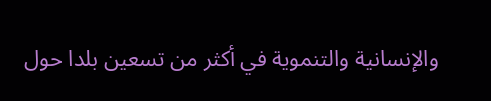والإنسانية والتنموية في أكثر من تسعين بلدا حول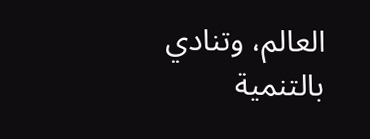العالم، وتنادي بالتنمية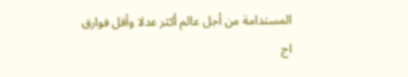المستدامة من أجل عالم أكثر عدلا وأقل فوارق اج